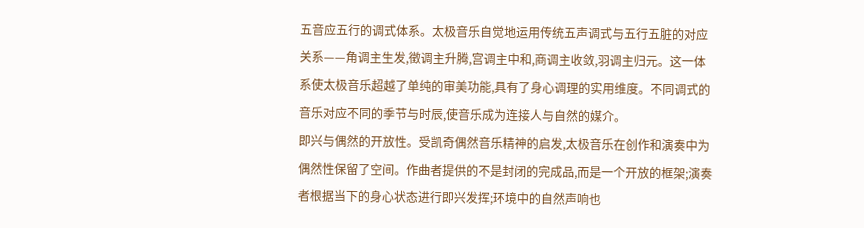五音应五行的调式体系。太极音乐自觉地运用传统五声调式与五行五脏的对应关系——角调主生发,徵调主升腾,宫调主中和,商调主收敛,羽调主归元。这一体系使太极音乐超越了单纯的审美功能,具有了身心调理的实用维度。不同调式的音乐对应不同的季节与时辰,使音乐成为连接人与自然的媒介。
即兴与偶然的开放性。受凯奇偶然音乐精神的启发,太极音乐在创作和演奏中为偶然性保留了空间。作曲者提供的不是封闭的完成品,而是一个开放的框架;演奏者根据当下的身心状态进行即兴发挥;环境中的自然声响也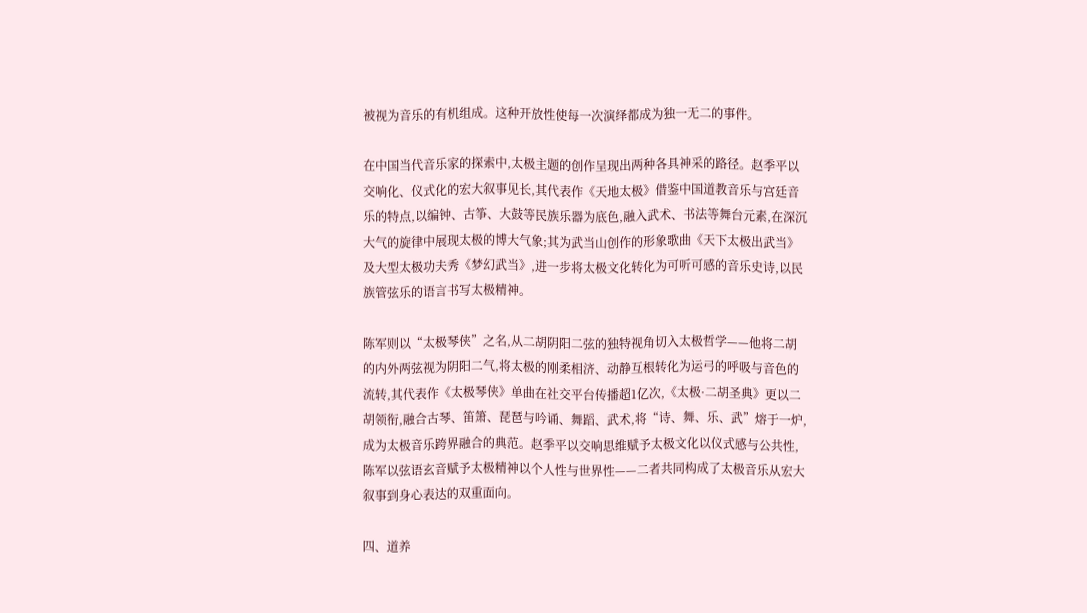被视为音乐的有机组成。这种开放性使每一次演绎都成为独一无二的事件。

在中国当代音乐家的探索中,太极主题的创作呈现出两种各具神采的路径。赵季平以交响化、仪式化的宏大叙事见长,其代表作《天地太极》借鉴中国道教音乐与宫廷音乐的特点,以编钟、古筝、大鼓等民族乐器为底色,融入武术、书法等舞台元素,在深沉大气的旋律中展现太极的博大气象;其为武当山创作的形象歌曲《天下太极出武当》及大型太极功夫秀《梦幻武当》,进一步将太极文化转化为可听可感的音乐史诗,以民族管弦乐的语言书写太极精神。

陈军则以“太极琴侠”之名,从二胡阴阳二弦的独特视角切入太极哲学——他将二胡的内外两弦视为阴阳二气,将太极的刚柔相济、动静互根转化为运弓的呼吸与音色的流转,其代表作《太极琴侠》单曲在社交平台传播超1亿次,《太极·二胡圣典》更以二胡领衔,融合古琴、笛箫、琵琶与吟诵、舞蹈、武术,将“诗、舞、乐、武”熔于一炉,成为太极音乐跨界融合的典范。赵季平以交响思维赋予太极文化以仪式感与公共性,陈军以弦语玄音赋予太极精神以个人性与世界性——二者共同构成了太极音乐从宏大叙事到身心表达的双重面向。

四、道养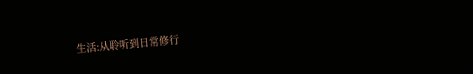生活:从聆听到日常修行